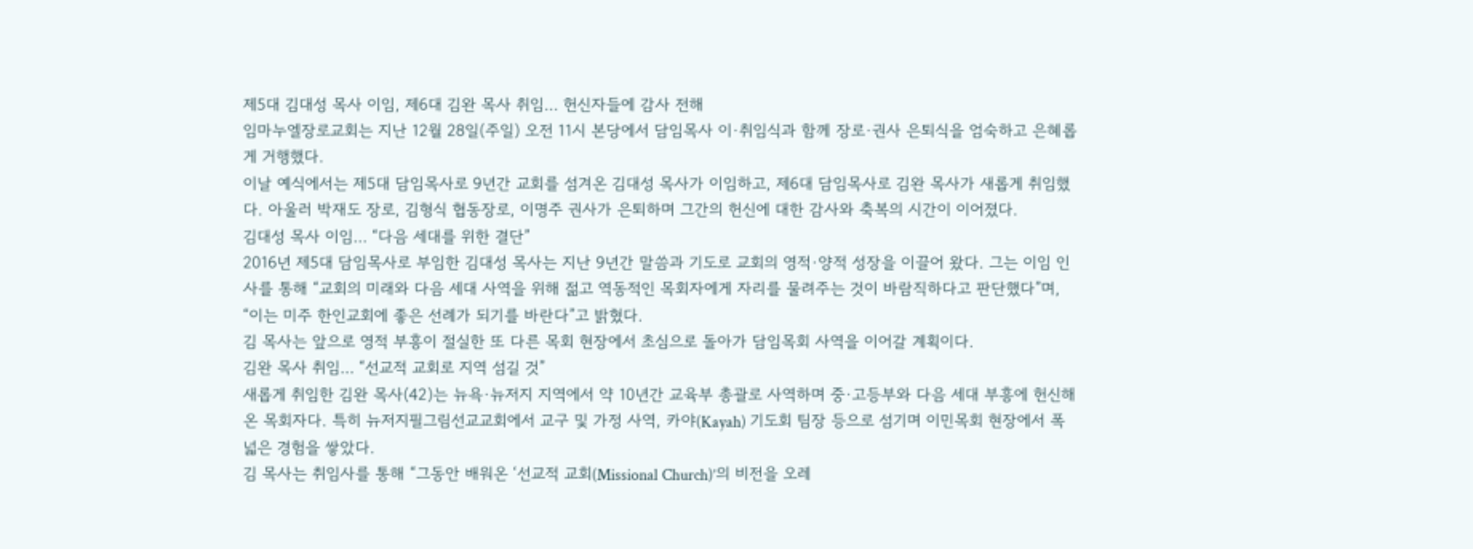제5대 김대성 목사 이임, 제6대 김완 목사 취임… 헌신자들에 감사 전해
임마누엘장로교회는 지난 12월 28일(주일) 오전 11시 본당에서 담임목사 이·취임식과 함께 장로·권사 은퇴식을 엄숙하고 은혜롭게 거행했다.
이날 예식에서는 제5대 담임목사로 9년간 교회를 섬겨온 김대성 목사가 이임하고, 제6대 담임목사로 김완 목사가 새롭게 취임했다. 아울러 박재도 장로, 김형식 협동장로, 이명주 권사가 은퇴하며 그간의 헌신에 대한 감사와 축복의 시간이 이어졌다.
김대성 목사 이임… “다음 세대를 위한 결단”
2016년 제5대 담임목사로 부임한 김대성 목사는 지난 9년간 말씀과 기도로 교회의 영적·양적 성장을 이끌어 왔다. 그는 이임 인사를 통해 “교회의 미래와 다음 세대 사역을 위해 젊고 역동적인 목회자에게 자리를 물려주는 것이 바람직하다고 판단했다”며, “이는 미주 한인교회에 좋은 선례가 되기를 바란다”고 밝혔다.
김 목사는 앞으로 영적 부흥이 절실한 또 다른 목회 현장에서 초심으로 돌아가 담임목회 사역을 이어갈 계획이다.
김완 목사 취임… “선교적 교회로 지역 섬길 것”
새롭게 취임한 김완 목사(42)는 뉴욕·뉴저지 지역에서 약 10년간 교육부 총괄로 사역하며 중·고등부와 다음 세대 부흥에 헌신해 온 목회자다. 특히 뉴저지필그림선교교회에서 교구 및 가정 사역, 카야(Kayah) 기도회 팀장 등으로 섬기며 이민목회 현장에서 폭넓은 경험을 쌓았다.
김 목사는 취임사를 통해 “그동안 배워온 ‘선교적 교회(Missional Church)’의 비전을 오레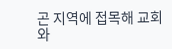곤 지역에 접목해 교회와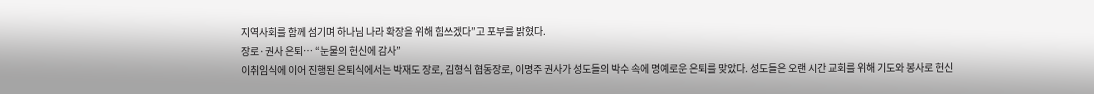지역사회를 함께 섬기며 하나님 나라 확장을 위해 힘쓰겠다”고 포부를 밝혔다.
장로·권사 은퇴… “눈물의 헌신에 감사”
이취임식에 이어 진행된 은퇴식에서는 박재도 장로, 김형식 협동장로, 이명주 권사가 성도들의 박수 속에 명예로운 은퇴를 맞았다. 성도들은 오랜 시간 교회를 위해 기도와 봉사로 헌신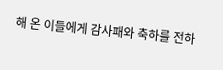해 온 이들에게 감사패와 축하를 전하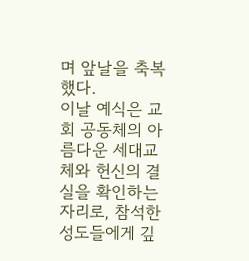며 앞날을 축복했다.
이날 예식은 교회 공동체의 아름다운 세대교체와 헌신의 결실을 확인하는 자리로, 참석한 성도들에게 깊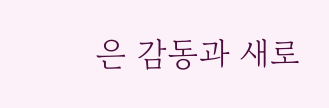은 감동과 새로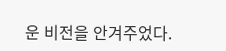운 비전을 안겨주었다.